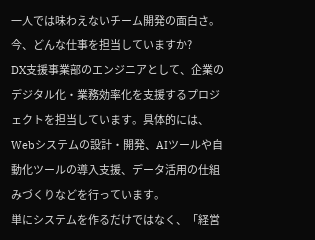一人では味わえないチーム開発の面白さ。
今、どんな仕事を担当していますか?
DX支援事業部のエンジニアとして、企業のデジタル化・業務効率化を支援するプロジェクトを担当しています。具体的には、Webシステムの設計・開発、AIツールや自動化ツールの導入支援、データ活用の仕組みづくりなどを行っています。
単にシステムを作るだけではなく、「経営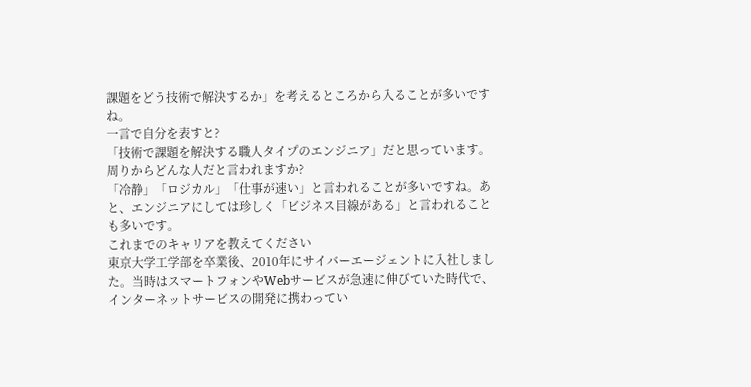課題をどう技術で解決するか」を考えるところから入ることが多いですね。
一言で自分を表すと?
「技術で課題を解決する職人タイプのエンジニア」だと思っています。
周りからどんな人だと言われますか?
「冷静」「ロジカル」「仕事が速い」と言われることが多いですね。あと、エンジニアにしては珍しく「ビジネス目線がある」と言われることも多いです。
これまでのキャリアを教えてください
東京大学工学部を卒業後、2010年にサイバーエージェントに入社しました。当時はスマートフォンやWebサービスが急速に伸びていた時代で、インターネットサービスの開発に携わってい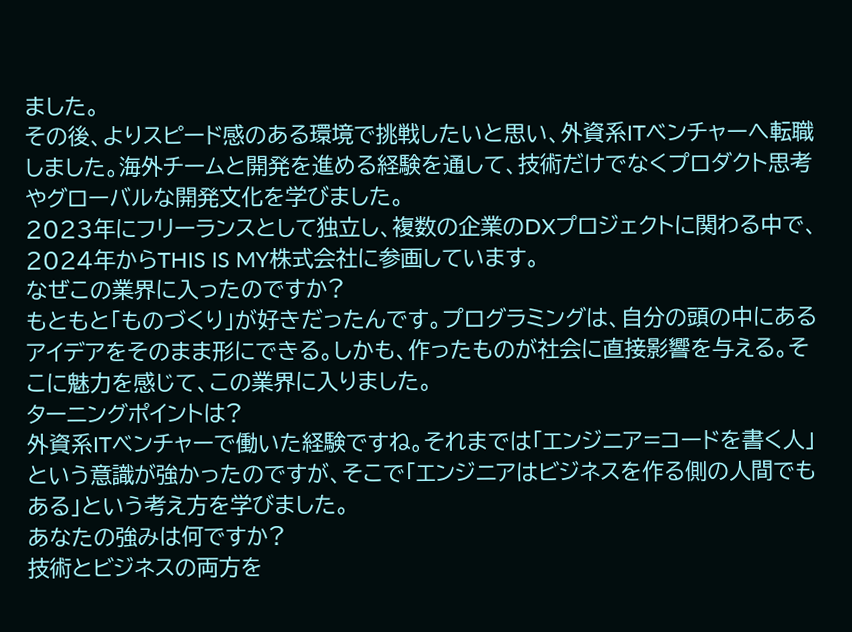ました。
その後、よりスピード感のある環境で挑戦したいと思い、外資系ITベンチャーへ転職しました。海外チームと開発を進める経験を通して、技術だけでなくプロダクト思考やグローバルな開発文化を学びました。
2023年にフリーランスとして独立し、複数の企業のDXプロジェクトに関わる中で、2024年からTHIS IS MY株式会社に参画しています。
なぜこの業界に入ったのですか?
もともと「ものづくり」が好きだったんです。プログラミングは、自分の頭の中にあるアイデアをそのまま形にできる。しかも、作ったものが社会に直接影響を与える。そこに魅力を感じて、この業界に入りました。
ターニングポイントは?
外資系ITベンチャーで働いた経験ですね。それまでは「エンジニア=コードを書く人」という意識が強かったのですが、そこで「エンジニアはビジネスを作る側の人間でもある」という考え方を学びました。
あなたの強みは何ですか?
技術とビジネスの両方を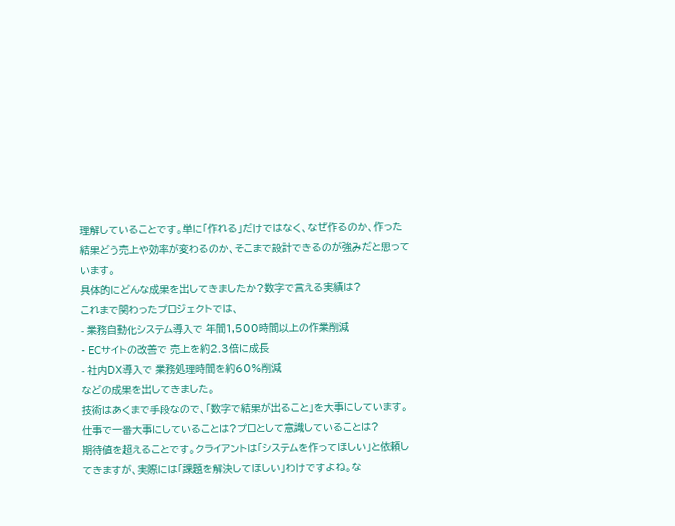理解していることです。単に「作れる」だけではなく、なぜ作るのか、作った結果どう売上や効率が変わるのか、そこまで設計できるのが強みだと思っています。
具体的にどんな成果を出してきましたか?数字で言える実績は?
これまで関わったプロジェクトでは、
- 業務自動化システム導入で 年間1,500時間以上の作業削減
- ECサイトの改善で 売上を約2.3倍に成長
- 社内DX導入で 業務処理時間を約60%削減
などの成果を出してきました。
技術はあくまで手段なので、「数字で結果が出ること」を大事にしています。
仕事で一番大事にしていることは?プロとして意識していることは?
期待値を超えることです。クライアントは「システムを作ってほしい」と依頼してきますが、実際には「課題を解決してほしい」わけですよね。な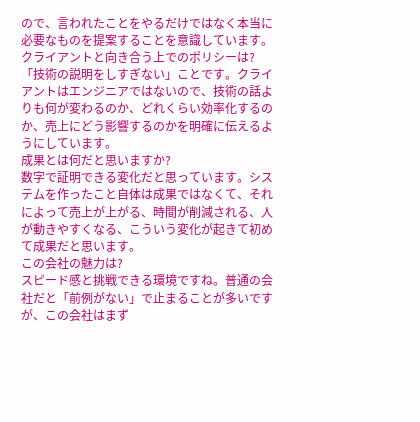ので、言われたことをやるだけではなく本当に必要なものを提案することを意識しています。
クライアントと向き合う上でのポリシーは?
「技術の説明をしすぎない」ことです。クライアントはエンジニアではないので、技術の話よりも何が変わるのか、どれくらい効率化するのか、売上にどう影響するのかを明確に伝えるようにしています。
成果とは何だと思いますか?
数字で証明できる変化だと思っています。システムを作ったこと自体は成果ではなくて、それによって売上が上がる、時間が削減される、人が動きやすくなる、こういう変化が起きて初めて成果だと思います。
この会社の魅力は?
スピード感と挑戦できる環境ですね。普通の会社だと「前例がない」で止まることが多いですが、この会社はまず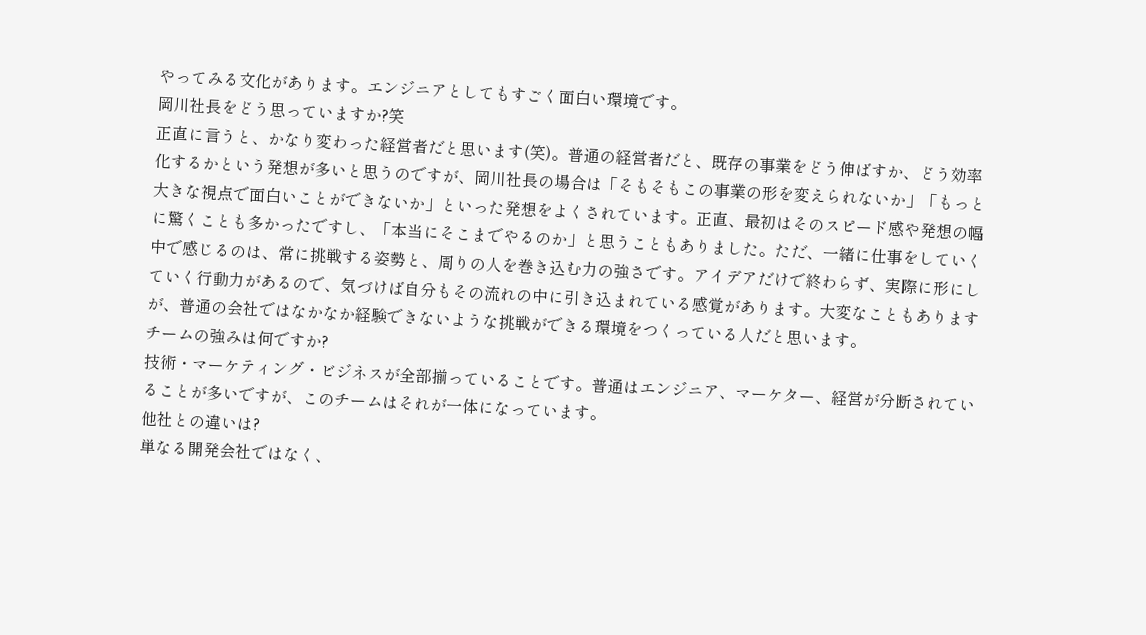やってみる文化があります。エンジニアとしてもすごく面白い環境です。
岡川社長をどう思っていますか?笑
正直に言うと、かなり変わった経営者だと思います(笑)。普通の経営者だと、既存の事業をどう伸ばすか、どう効率化するかという発想が多いと思うのですが、岡川社長の場合は「そもそもこの事業の形を変えられないか」「もっと大きな視点で面白いことができないか」といった発想をよくされています。正直、最初はそのスピード感や発想の幅に驚くことも多かったですし、「本当にそこまでやるのか」と思うこともありました。ただ、一緒に仕事をしていく中で感じるのは、常に挑戦する姿勢と、周りの人を巻き込む力の強さです。アイデアだけで終わらず、実際に形にしていく行動力があるので、気づけば自分もその流れの中に引き込まれている感覚があります。大変なこともありますが、普通の会社ではなかなか経験できないような挑戦ができる環境をつくっている人だと思います。
チームの強みは何ですか?
技術・マーケティング・ビジネスが全部揃っていることです。普通はエンジニア、マーケター、経営が分断されていることが多いですが、このチームはそれが一体になっています。
他社との違いは?
単なる開発会社ではなく、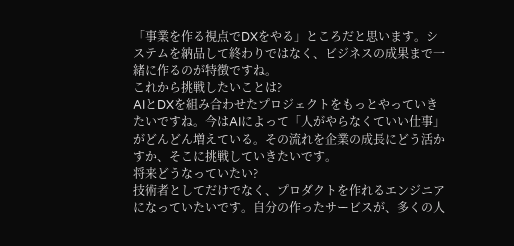「事業を作る視点でDXをやる」ところだと思います。システムを納品して終わりではなく、ビジネスの成果まで一緒に作るのが特徴ですね。
これから挑戦したいことは?
AIとDXを組み合わせたプロジェクトをもっとやっていきたいですね。今はAIによって「人がやらなくていい仕事」がどんどん増えている。その流れを企業の成長にどう活かすか、そこに挑戦していきたいです。
将来どうなっていたい?
技術者としてだけでなく、プロダクトを作れるエンジニアになっていたいです。自分の作ったサービスが、多くの人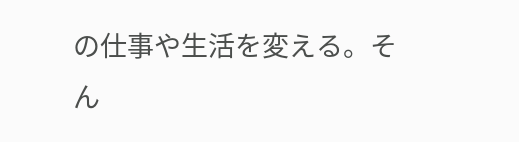の仕事や生活を変える。そん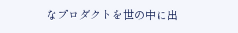なプロダクトを世の中に出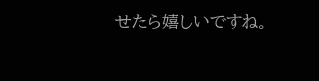せたら嬉しいですね。